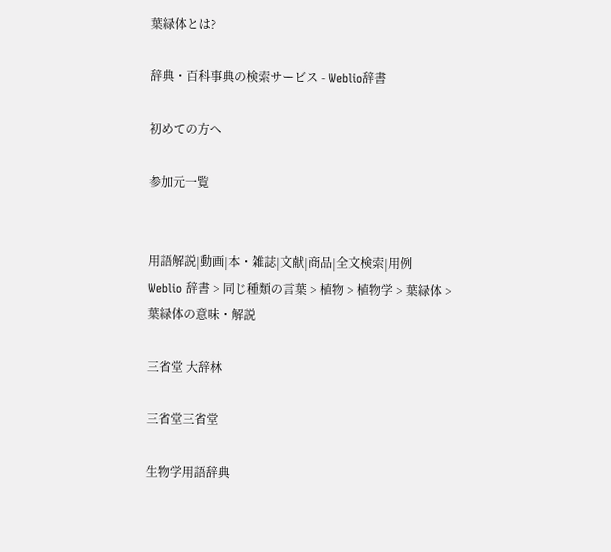葉緑体とは?

辞典・百科事典の検索サービス - Weblio辞書

初めての方へ

参加元一覧


用語解説|動画|本・雑誌|文献|商品|全文検索|用例
Weblio 辞書 > 同じ種類の言葉 > 植物 > 植物学 > 葉緑体 > 葉緑体の意味・解説

三省堂 大辞林

三省堂三省堂

生物学用語辞典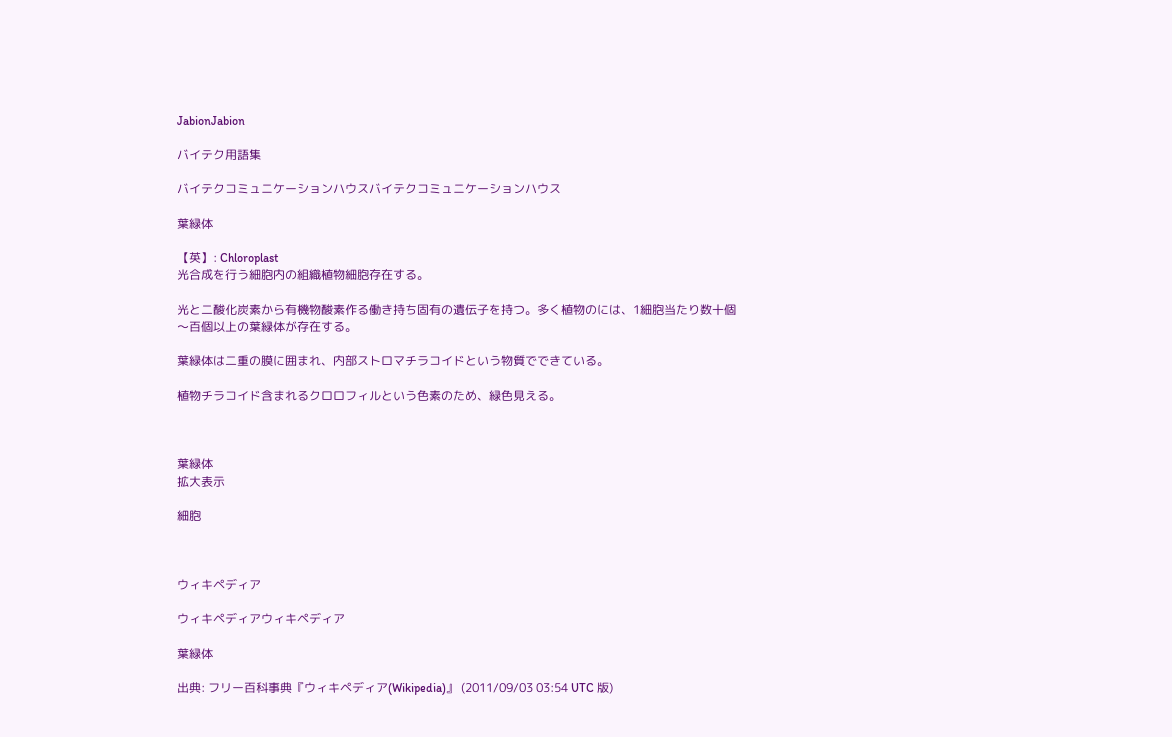JabionJabion

バイテク用語集

バイテクコミュニケーションハウスバイテクコミュニケーションハウス

葉緑体

【英】: Chloroplast
光合成を行う細胞内の組織植物細胞存在する。

光と二酸化炭素から有機物酸素作る働き持ち固有の遺伝子を持つ。多く植物のには、1細胞当たり数十個〜百個以上の葉緑体が存在する。

葉緑体は二重の膜に囲まれ、内部ストロマチラコイドという物質でできている。

植物チラコイド含まれるクロロフィルという色素のため、緑色見える。



葉緑体
拡大表示

細胞



ウィキペディア

ウィキペディアウィキペディア

葉緑体

出典: フリー百科事典『ウィキペディア(Wikipedia)』 (2011/09/03 03:54 UTC 版)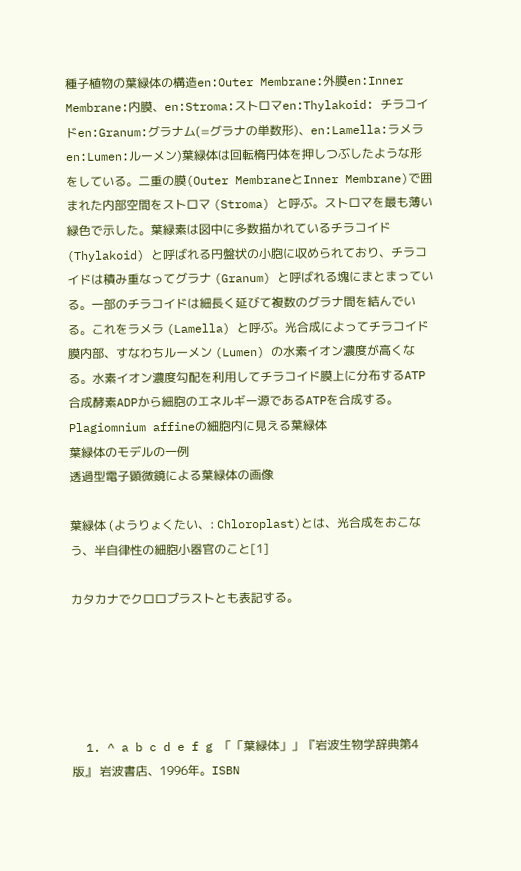種子植物の葉緑体の構造en:Outer Membrane:外膜en:Inner Membrane:内膜、en:Stroma:ストロマen:Thylakoid: チラコイドen:Granum:グラナム(=グラナの単数形)、en:Lamella:ラメラen:Lumen:ルーメン)葉緑体は回転楕円体を押しつぶしたような形をしている。二重の膜(Outer MembraneとInner Membrane)で囲まれた内部空間をストロマ (Stroma) と呼ぶ。ストロマを最も薄い緑色で示した。葉緑素は図中に多数描かれているチラコイド (Thylakoid) と呼ばれる円盤状の小胞に収められており、チラコイドは積み重なってグラナ (Granum) と呼ばれる塊にまとまっている。一部のチラコイドは細長く延びて複数のグラナ間を結んでいる。これをラメラ (Lamella) と呼ぶ。光合成によってチラコイド膜内部、すなわちルーメン (Lumen) の水素イオン濃度が高くなる。水素イオン濃度勾配を利用してチラコイド膜上に分布するATP合成酵素ADPから細胞のエネルギー源であるATPを合成する。
Plagiomnium affineの細胞内に見える葉緑体
葉緑体のモデルの一例
透過型電子顕微鏡による葉緑体の画像

葉緑体 (ようりょくたい、: Chloroplast)とは、光合成をおこなう、半自律性の細胞小器官のこと[1]

カタカナでクロロプラストとも表記する。





  1. ^ a b c d e f g 「「葉緑体」」『岩波生物学辞典第4版』 岩波書店、1996年。ISBN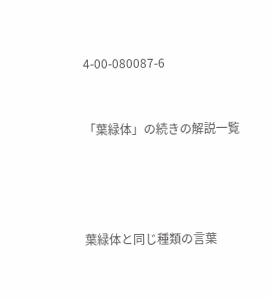4-00-080087-6


「葉緑体」の続きの解説一覧




葉緑体と同じ種類の言葉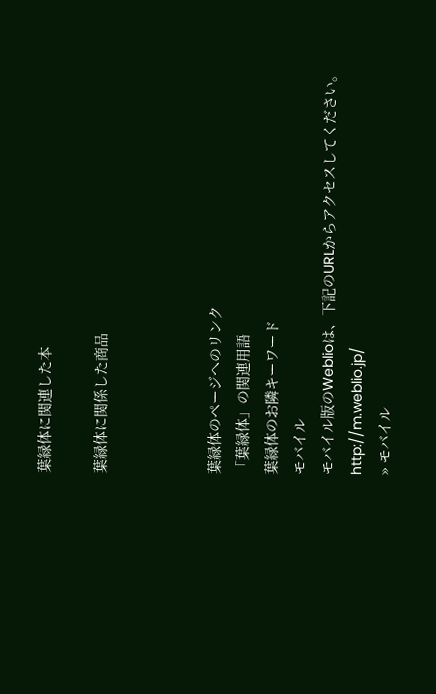葉緑体に関連した本

葉緑体に関係した商品



葉緑体のページへのリンク
「葉緑体」の関連用語
葉緑体のお隣キーワード
モバイル
モバイル版のWeblioは、下記のURLからアクセスしてください。
http://m.weblio.jp/
» モバイル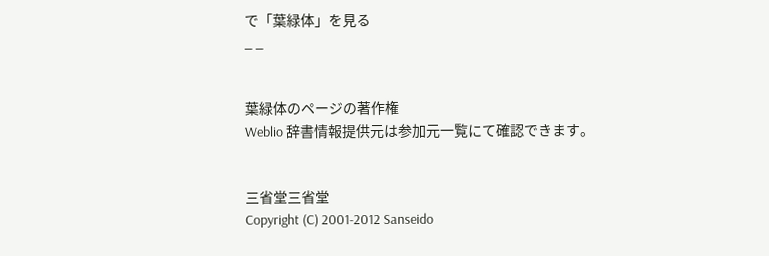で「葉緑体」を見る
_ _


葉緑体のページの著作権
Weblio 辞書情報提供元は参加元一覧にて確認できます。


三省堂三省堂
Copyright (C) 2001-2012 Sanseido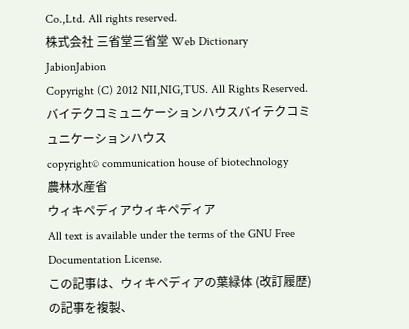Co.,Ltd. All rights reserved.
株式会社 三省堂三省堂 Web Dictionary
JabionJabion
Copyright (C) 2012 NII,NIG,TUS. All Rights Reserved.
バイテクコミュニケーションハウスバイテクコミュニケーションハウス
copyright© communication house of biotechnology
農林水産省
ウィキペディアウィキペディア
All text is available under the terms of the GNU Free Documentation License.
この記事は、ウィキペディアの葉緑体 (改訂履歴)の記事を複製、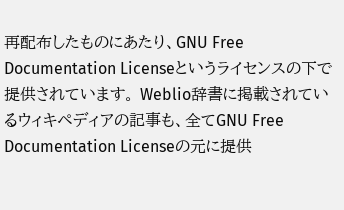再配布したものにあたり、GNU Free Documentation Licenseというライセンスの下で提供されています。 Weblio辞書に掲載されているウィキペディアの記事も、全てGNU Free Documentation Licenseの元に提供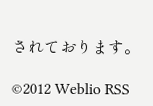されております。

©2012 Weblio RSS